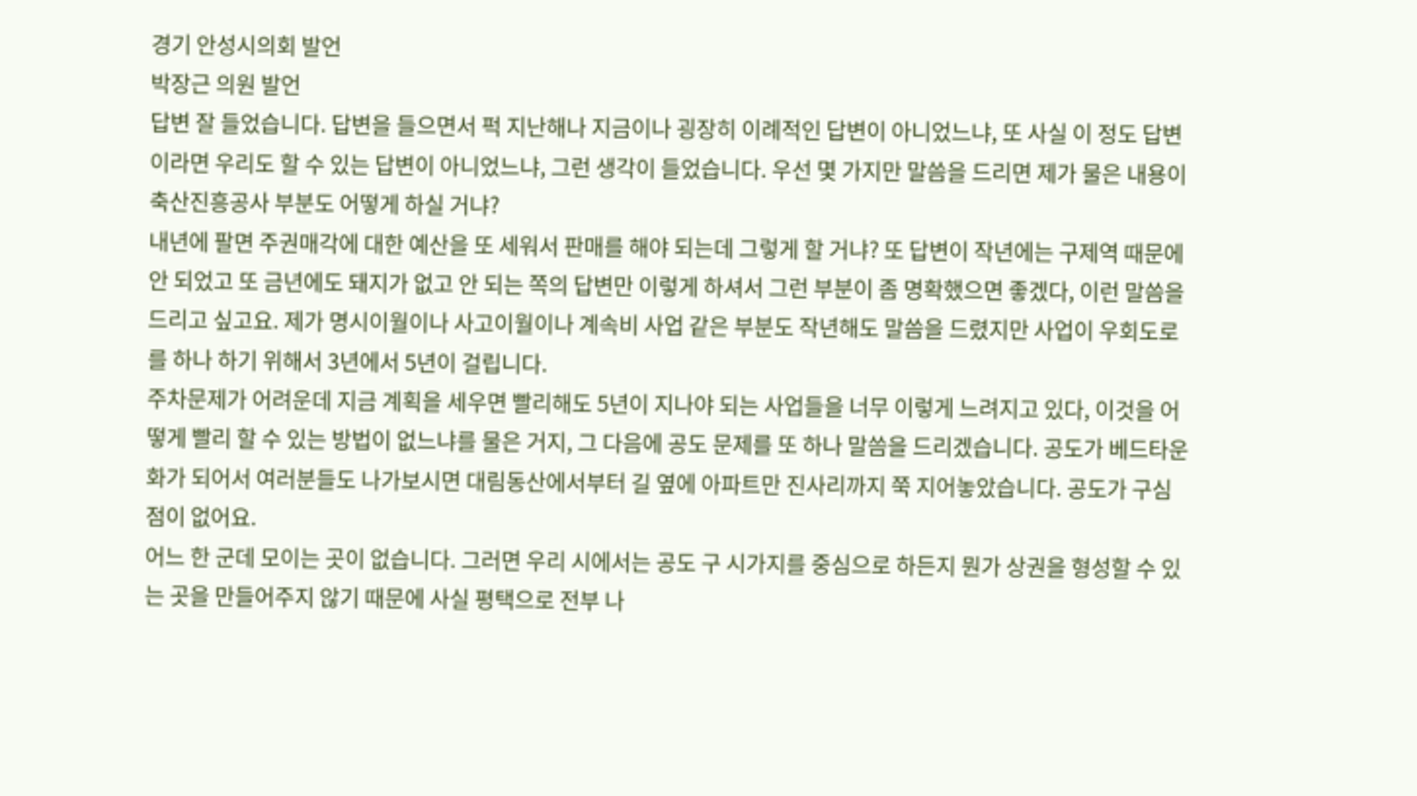경기 안성시의회 발언
박장근 의원 발언
답변 잘 들었습니다. 답변을 들으면서 퍽 지난해나 지금이나 굉장히 이례적인 답변이 아니었느냐, 또 사실 이 정도 답변이라면 우리도 할 수 있는 답변이 아니었느냐, 그런 생각이 들었습니다. 우선 몇 가지만 말씀을 드리면 제가 물은 내용이 축산진흥공사 부분도 어떻게 하실 거냐?
내년에 팔면 주권매각에 대한 예산을 또 세워서 판매를 해야 되는데 그렇게 할 거냐? 또 답변이 작년에는 구제역 때문에 안 되었고 또 금년에도 돼지가 없고 안 되는 쪽의 답변만 이렇게 하셔서 그런 부분이 좀 명확했으면 좋겠다, 이런 말씀을 드리고 싶고요. 제가 명시이월이나 사고이월이나 계속비 사업 같은 부분도 작년해도 말씀을 드렸지만 사업이 우회도로를 하나 하기 위해서 3년에서 5년이 걸립니다.
주차문제가 어려운데 지금 계획을 세우면 빨리해도 5년이 지나야 되는 사업들을 너무 이렇게 느려지고 있다, 이것을 어떻게 빨리 할 수 있는 방법이 없느냐를 물은 거지, 그 다음에 공도 문제를 또 하나 말씀을 드리겠습니다. 공도가 베드타운화가 되어서 여러분들도 나가보시면 대림동산에서부터 길 옆에 아파트만 진사리까지 쭉 지어놓았습니다. 공도가 구심점이 없어요.
어느 한 군데 모이는 곳이 없습니다. 그러면 우리 시에서는 공도 구 시가지를 중심으로 하든지 뭔가 상권을 형성할 수 있는 곳을 만들어주지 않기 때문에 사실 평택으로 전부 나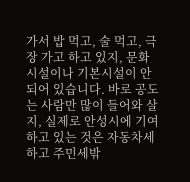가서 밥 먹고, 술 먹고, 극장 가고 하고 있지, 문화시설이나 기본시설이 안 되어 있습니다. 바로 공도는 사람만 많이 들어와 살지, 실제로 안성시에 기여하고 있는 것은 자동차세하고 주민세밖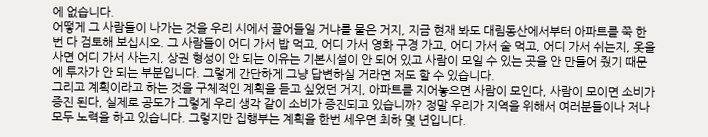에 없습니다.
어떻게 그 사람들이 나가는 것을 우리 시에서 끌어들일 거냐를 물은 거지, 지금 현재 봐도 대림동산에서부터 아파트를 쭉 한번 다 검토해 보십시오. 그 사람들이 어디 가서 밥 먹고, 어디 가서 영화 구경 가고, 어디 가서 술 먹고, 어디 가서 쉬는지, 옷을 사면 어디 가서 사는지, 상권 형성이 안 되는 이유는 기본시설이 안 되어 있고 사람이 모일 수 있는 곳을 안 만들어 줬기 때문에 투자가 안 되는 부분입니다. 그렇게 간단하게 그냥 답변하실 거라면 저도 할 수 있습니다.
그리고 계획이라고 하는 것을 구체적인 계획을 듣고 싶었던 거지, 아파트를 지어놓으면 사람이 모인다, 사람이 모이면 소비가 증진 된다, 실제로 공도가 그렇게 우리 생각 같이 소비가 증진되고 있습니까? 정말 우리가 지역을 위해서 여러분들이나 저나 모두 노력을 하고 있습니다. 그렇지만 집행부는 계획을 한번 세우면 최하 몇 년입니다.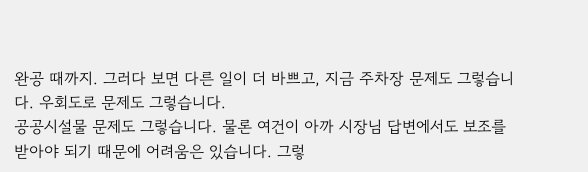완공 때까지. 그러다 보면 다른 일이 더 바쁘고, 지금 주차장 문제도 그렇습니다. 우회도로 문제도 그렇습니다.
공공시설물 문제도 그렇습니다. 물론 여건이 아까 시장님 답변에서도 보조를 받아야 되기 때문에 어려움은 있습니다. 그렇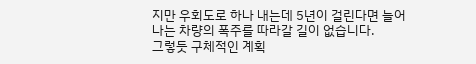지만 우회도로 하나 내는데 5년이 걸린다면 늘어나는 차량의 폭주를 따라갈 길이 없습니다.
그렇듯 구체적인 계획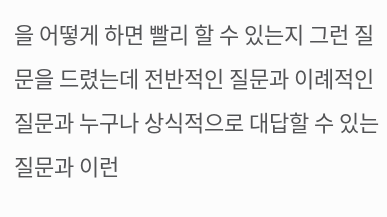을 어떻게 하면 빨리 할 수 있는지 그런 질문을 드렸는데 전반적인 질문과 이례적인 질문과 누구나 상식적으로 대답할 수 있는 질문과 이런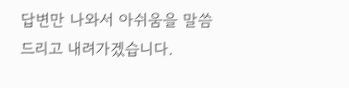답변만 나와서 아쉬움을 말씀드리고 내려가겠습니다.